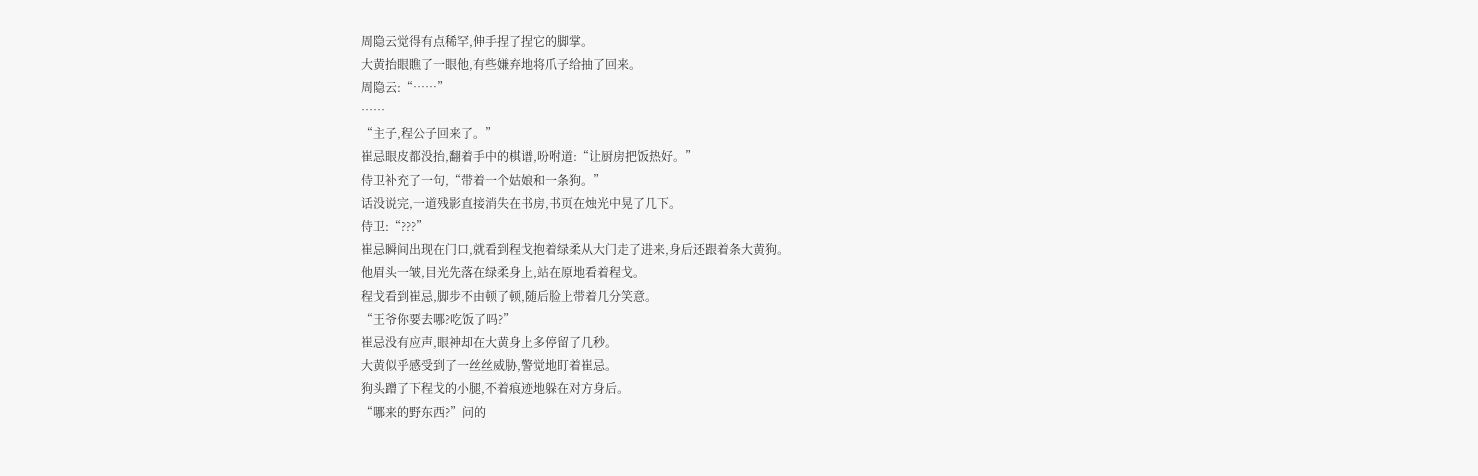周隐云觉得有点稀罕,伸手捏了捏它的脚掌。
大黄抬眼瞧了一眼他,有些嫌弃地将爪子给抽了回来。
周隐云:“……”
……
“主子,程公子回来了。”
崔忌眼皮都没抬,翻着手中的棋谱,吩咐道:“让厨房把饭热好。”
侍卫补充了一句,“带着一个姑娘和一条狗。”
话没说完,一道残影直接消失在书房,书页在烛光中晃了几下。
侍卫:“???”
崔忌瞬间出现在门口,就看到程戈抱着绿柔从大门走了进来,身后还跟着条大黄狗。
他眉头一皱,目光先落在绿柔身上,站在原地看着程戈。
程戈看到崔忌,脚步不由顿了顿,随后脸上带着几分笑意。
“王爷你要去哪?吃饭了吗?”
崔忌没有应声,眼神却在大黄身上多停留了几秒。
大黄似乎感受到了一丝丝威胁,警觉地盯着崔忌。
狗头蹭了下程戈的小腿,不着痕迹地躲在对方身后。
“哪来的野东西?”问的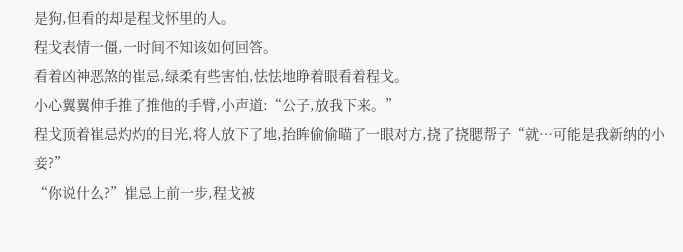是狗,但看的却是程戈怀里的人。
程戈表情一僵,一时间不知该如何回答。
看着凶神恶煞的崔忌,绿柔有些害怕,怯怯地睁着眼看着程戈。
小心翼翼伸手推了推他的手臂,小声道:“公子,放我下来。”
程戈顶着崔忌灼灼的目光,将人放下了地,抬眸偷偷瞄了一眼对方,挠了挠腮帮子“就…可能是我新纳的小妾?”
“你说什么?”崔忌上前一步,程戈被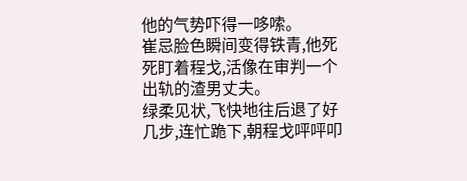他的气势吓得一哆嗦。
崔忌脸色瞬间变得铁青,他死死盯着程戈,活像在审判一个出轨的渣男丈夫。
绿柔见状,飞快地往后退了好几步,连忙跪下,朝程戈呯呯叩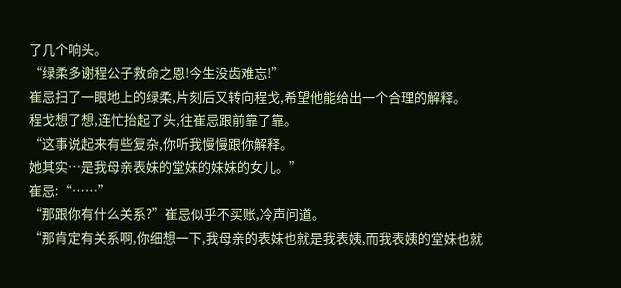了几个响头。
“绿柔多谢程公子救命之恩!今生没齿难忘!”
崔忌扫了一眼地上的绿柔,片刻后又转向程戈,希望他能给出一个合理的解释。
程戈想了想,连忙抬起了头,往崔忌跟前靠了靠。
“这事说起来有些复杂,你听我慢慢跟你解释。
她其实…是我母亲表妹的堂妹的妹妹的女儿。”
崔忌:“……”
“那跟你有什么关系?”崔忌似乎不买账,冷声问道。
“那肯定有关系啊,你细想一下,我母亲的表妹也就是我表姨,而我表姨的堂妹也就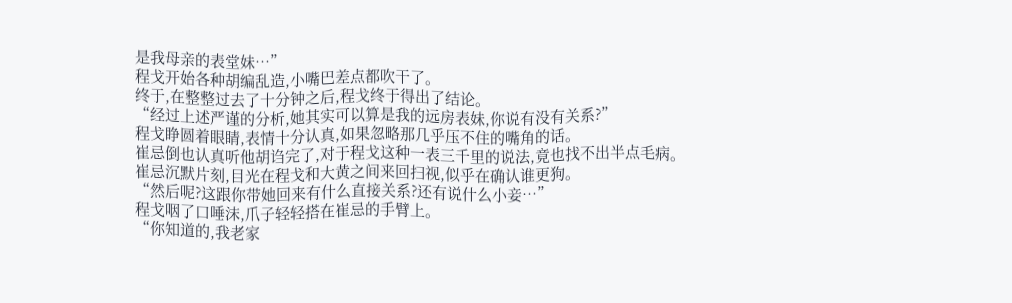是我母亲的表堂妹…”
程戈开始各种胡编乱造,小嘴巴差点都吹干了。
终于,在整整过去了十分钟之后,程戈终于得出了结论。
“经过上述严谨的分析,她其实可以算是我的远房表妹,你说有没有关系?”
程戈睁圆着眼睛,表情十分认真,如果忽略那几乎压不住的嘴角的话。
崔忌倒也认真听他胡诌完了,对于程戈这种一表三千里的说法,竟也找不出半点毛病。
崔忌沉默片刻,目光在程戈和大黄之间来回扫视,似乎在确认谁更狗。
“然后呢?这跟你带她回来有什么直接关系?还有说什么小妾…”
程戈咽了口唾沫,爪子轻轻搭在崔忌的手臂上。
“你知道的,我老家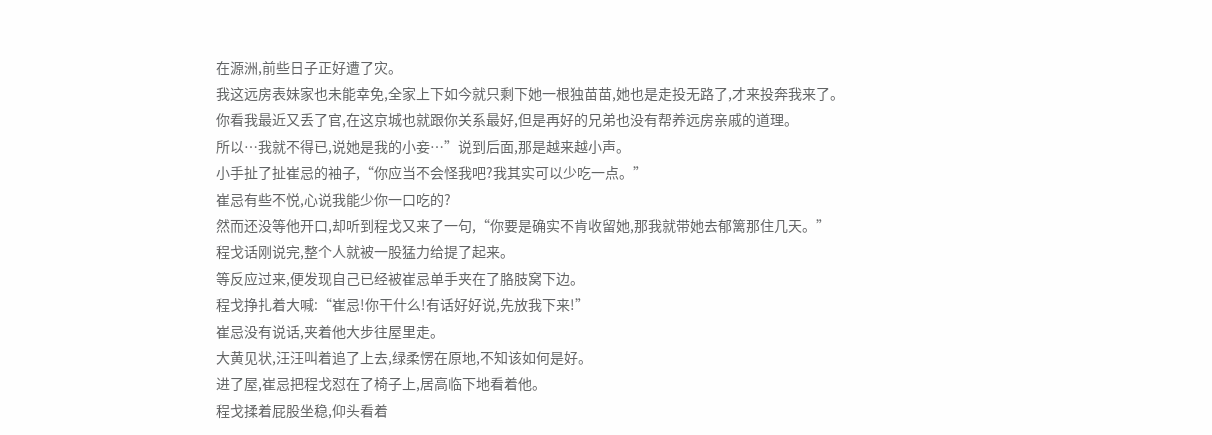在源洲,前些日子正好遭了灾。
我这远房表妹家也未能幸免,全家上下如今就只剩下她一根独苗苗,她也是走投无路了,才来投奔我来了。
你看我最近又丢了官,在这京城也就跟你关系最好,但是再好的兄弟也没有帮养远房亲戚的道理。
所以…我就不得已,说她是我的小妾…”说到后面,那是越来越小声。
小手扯了扯崔忌的袖子,“你应当不会怪我吧?我其实可以少吃一点。”
崔忌有些不悦,心说我能少你一口吃的?
然而还没等他开口,却听到程戈又来了一句,“你要是确实不肯收留她,那我就带她去郁篱那住几天。”
程戈话刚说完,整个人就被一股猛力给提了起来。
等反应过来,便发现自己已经被崔忌单手夹在了胳肢窝下边。
程戈挣扎着大喊:“崔忌!你干什么!有话好好说,先放我下来!”
崔忌没有说话,夹着他大步往屋里走。
大黄见状,汪汪叫着追了上去,绿柔愣在原地,不知该如何是好。
进了屋,崔忌把程戈怼在了椅子上,居高临下地看着他。
程戈揉着屁股坐稳,仰头看着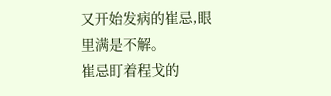又开始发病的崔忌,眼里满是不解。
崔忌盯着程戈的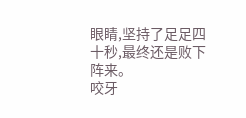眼睛,坚持了足足四十秒,最终还是败下阵来。
咬牙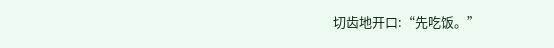切齿地开口:“先吃饭。”